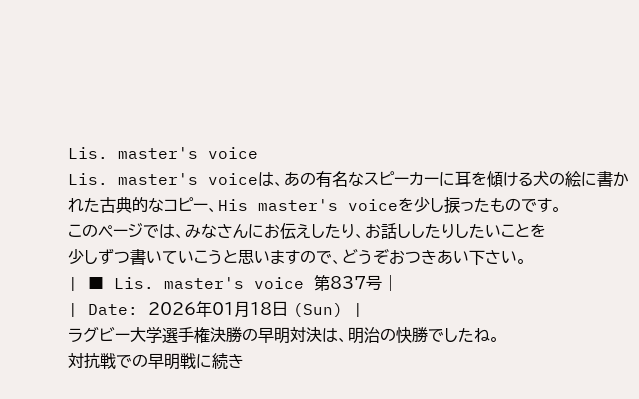Lis. master's voice
Lis. master's voiceは、あの有名なスピーカーに耳を傾ける犬の絵に書かれた古典的なコピー、His master's voiceを少し捩ったものです。
このページでは、みなさんにお伝えしたり、お話ししたりしたいことを
少しずつ書いていこうと思いますので、どうぞおつきあい下さい。
| ■ Lis. master's voice 第837号 |
| Date: 2026年01月18日 (Sun) |
ラグビー大学選手権決勝の早明対決は、明治の快勝でしたね。
対抗戦での早明戦に続き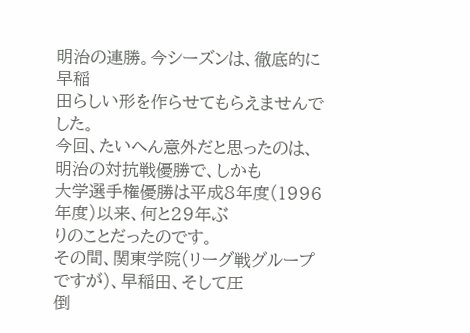明治の連勝。今シーズンは、徹底的に早稲
田らしい形を作らせてもらえませんでした。
今回、たいへん意外だと思ったのは、明治の対抗戦優勝で、しかも
大学選手権優勝は平成8年度(1996年度)以来、何と29年ぶ
りのことだったのです。
その間、関東学院(リーグ戦グループですが)、早稲田、そして圧
倒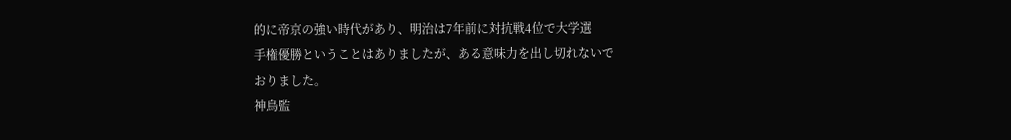的に帝京の強い時代があり、明治は7年前に対抗戦4位で大学選
手権優勝ということはありましたが、ある意味力を出し切れないで
おりました。
神鳥監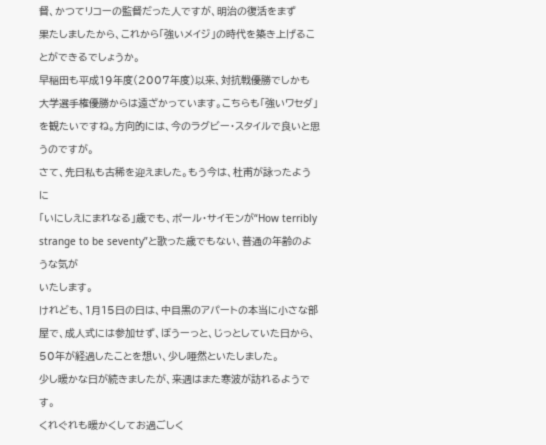督、かつてリコーの監督だった人ですが、明治の復活をまず
果たしましたから、これから「強いメイジ」の時代を築き上げるこ
とができるでしょうか。
早稲田も平成19年度(2007年度)以来、対抗戦優勝でしかも
大学選手権優勝からは遠ざかっています。こちらも「強いワセダ」
を観たいですね。方向的には、今のラグビー・スタイルで良いと思
うのですが。
さて、先日私も古稀を迎えました。もう今は、杜甫が詠ったように
「いにしえにまれなる」歳でも、ポール・サイモンが“How terribly
strange to be seventy”と歌った歳でもない、普通の年齢のような気が
いたします。
けれども、1月15日の日は、中目黒のアパートの本当に小さな部
屋で、成人式には参加せず、ぼうーっと、じっとしていた日から、
50年が経過したことを想い、少し唖然といたしました。
少し暖かな日が続きましたが、来週はまた寒波が訪れるようです。
くれぐれも暖かくしてお過ごしく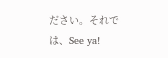ださい。それでは、See ya!